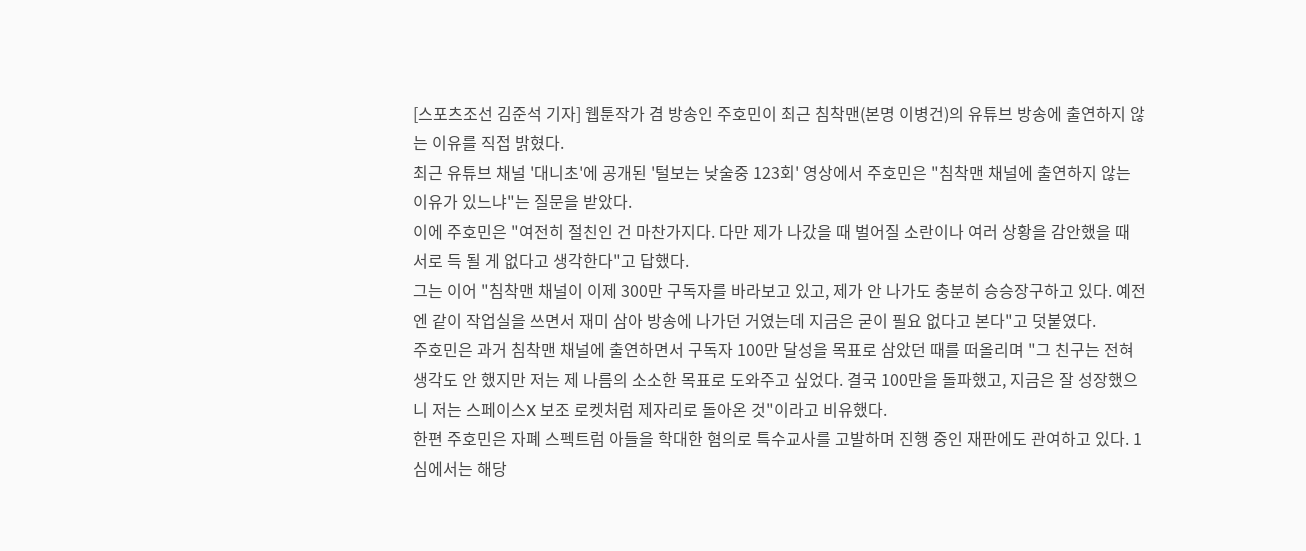[스포츠조선 김준석 기자] 웹툰작가 겸 방송인 주호민이 최근 침착맨(본명 이병건)의 유튜브 방송에 출연하지 않는 이유를 직접 밝혔다.
최근 유튜브 채널 '대니초'에 공개된 '털보는 낮술중 123회' 영상에서 주호민은 "침착맨 채널에 출연하지 않는 이유가 있느냐"는 질문을 받았다.
이에 주호민은 "여전히 절친인 건 마찬가지다. 다만 제가 나갔을 때 벌어질 소란이나 여러 상황을 감안했을 때 서로 득 될 게 없다고 생각한다"고 답했다.
그는 이어 "침착맨 채널이 이제 300만 구독자를 바라보고 있고, 제가 안 나가도 충분히 승승장구하고 있다. 예전엔 같이 작업실을 쓰면서 재미 삼아 방송에 나가던 거였는데 지금은 굳이 필요 없다고 본다"고 덧붙였다.
주호민은 과거 침착맨 채널에 출연하면서 구독자 100만 달성을 목표로 삼았던 때를 떠올리며 "그 친구는 전혀 생각도 안 했지만 저는 제 나름의 소소한 목표로 도와주고 싶었다. 결국 100만을 돌파했고, 지금은 잘 성장했으니 저는 스페이스X 보조 로켓처럼 제자리로 돌아온 것"이라고 비유했다.
한편 주호민은 자폐 스펙트럼 아들을 학대한 혐의로 특수교사를 고발하며 진행 중인 재판에도 관여하고 있다. 1심에서는 해당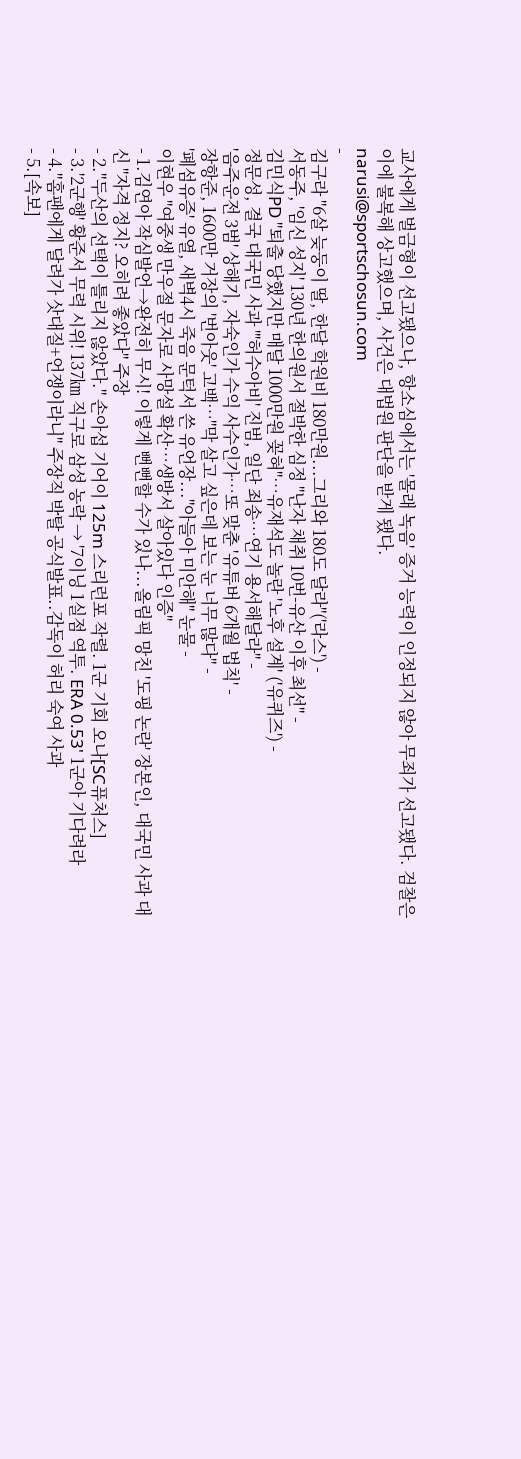교사에게 벌금형이 선고됐으나, 항소심에서는 '몰래 녹음' 증거 능력이 인정되지 않아 무죄가 선고됐다. 검찰은 이에 불복해 상고했으며, 사건은 대법원 판단을 받게 됐다.
narusi@sportschosun.com
-
김구라 "6살 늦둥이 딸, 한달 학원비 180만원...그리와 180도 달라"('라스') -
서동주, '임신 성지' 130년 한의원서 절박한 심정 "난자 채취 10번-유산 이후 최선" -
김민식PD "퇴출 당했지만 매달 1000만원 꽂혀"…유재석도 놀란 '노후 설계' ('유퀴즈') -
정문성, 결국 대국민 사과 "'허수아비' 진범, 일단 죄송…연기 용서해달라" -
'음주운전 3범' 상해기, 자숙인가 수익 사수인가…또 맞춘 '유튜버 6개월 법칙' -
장항준, 1600만 거장의 '번아웃' 고백…"막 살고 싶은데 보는 눈 너무 많다" -
'폐섬유증' 유열, 새벽4시 죽음 문턱서 쓴 유언장..."아들아 미안해" 눈물 -
이현우 "여중생 만우절 문자로 사망설 확산…생방서 살아있다 인증"
- 1.김연아 작심발언→완전히 무시! 이렇게 뻔뻔할 수가 있나...올림픽 망친 '도핑 논란' 장본인, 대국민 사과 대신 "자격 정지? 오히려 좋았다" 주장
- 2."두산의 선택이 틀리지 않았다." 손아섭 기어이 125m 스리런포 작렬. 1군 기회 오나[SC퓨처스]
- 3.'2군행' 황준서 무력 시위! 137㎞ 직구로 삼성 농락 → '7이닝 1실점 역투. ERA 0.53' 1군아 기다려라
- 4."홈팬에게 달려가 삿대질+언쟁이라니" 주장직 박탈 공식발표..감독이 허리 숙여 사과
- 5.[속보]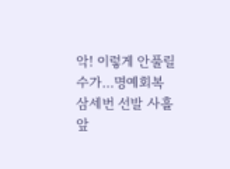악! 이렇게 안풀릴 수가...명예회복 삼세번 선발 사흘 앞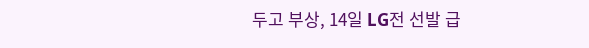두고 부상, 14일 LG전 선발 급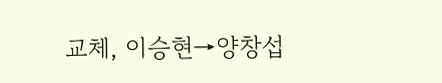교체, 이승현→양창섭